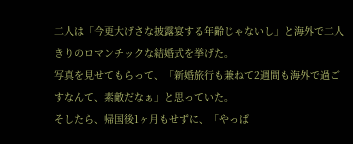二人は「今更大げさな披露宴する年齢じゃないし」と海外で二人きりのロマンチックな結婚式を挙げた。
写真を見せてもらって、「新婚旅行も兼ねて2週間も海外で過ごすなんて、素敵だなぁ」と思っていた。
そしたら、帰国後1ヶ月もせずに、「やっぱ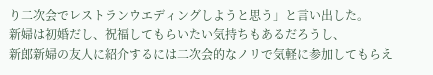り二次会でレストランウエディングしようと思う」と言い出した。
新婦は初婚だし、祝福してもらいたい気持ちもあるだろうし、
新郎新婦の友人に紹介するには二次会的なノリで気軽に参加してもらえ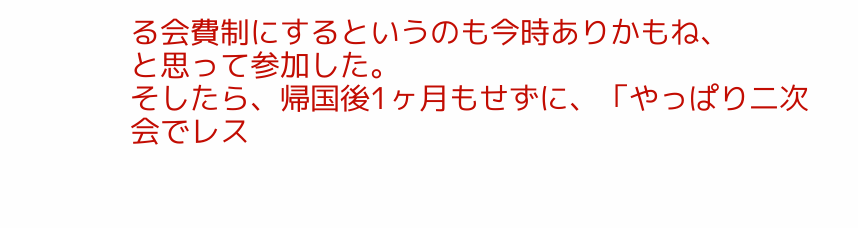る会費制にするというのも今時ありかもね、
と思って参加した。
そしたら、帰国後1ヶ月もせずに、「やっぱり二次会でレス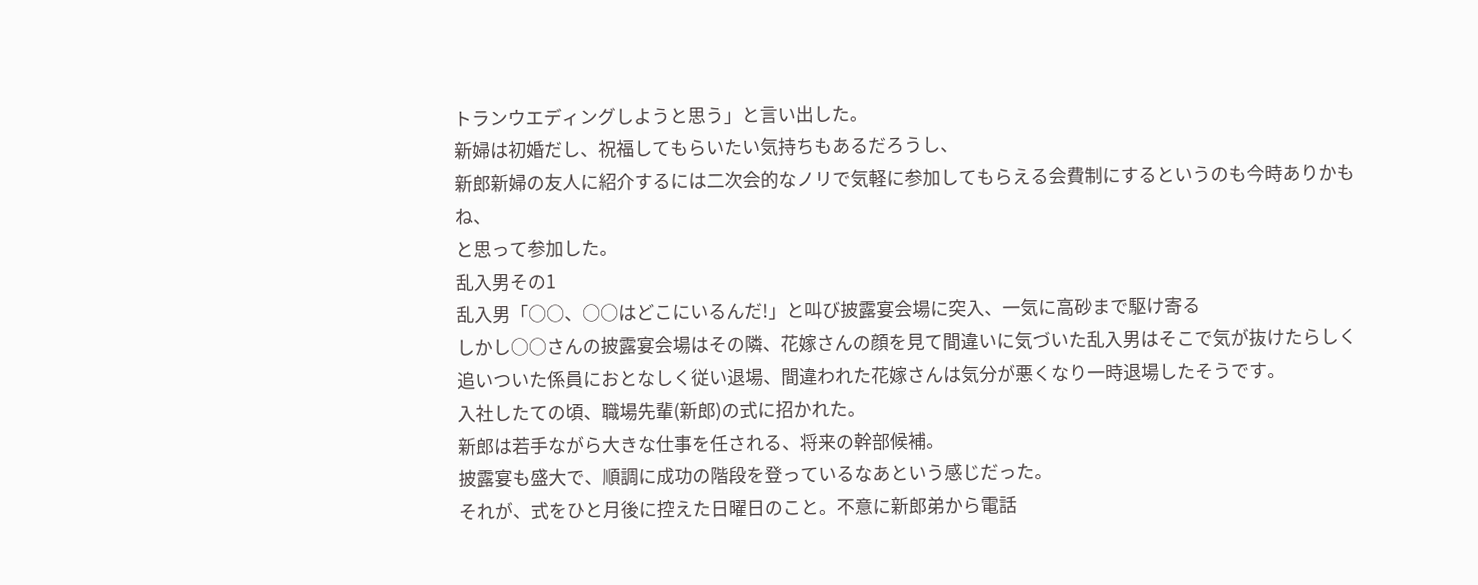トランウエディングしようと思う」と言い出した。
新婦は初婚だし、祝福してもらいたい気持ちもあるだろうし、
新郎新婦の友人に紹介するには二次会的なノリで気軽に参加してもらえる会費制にするというのも今時ありかもね、
と思って参加した。
乱入男その1
乱入男「○○、○○はどこにいるんだ!」と叫び披露宴会場に突入、一気に高砂まで駆け寄る
しかし○○さんの披露宴会場はその隣、花嫁さんの顔を見て間違いに気づいた乱入男はそこで気が抜けたらしく
追いついた係員におとなしく従い退場、間違われた花嫁さんは気分が悪くなり一時退場したそうです。
入社したての頃、職場先輩(新郎)の式に招かれた。
新郎は若手ながら大きな仕事を任される、将来の幹部候補。
披露宴も盛大で、順調に成功の階段を登っているなあという感じだった。
それが、式をひと月後に控えた日曜日のこと。不意に新郎弟から電話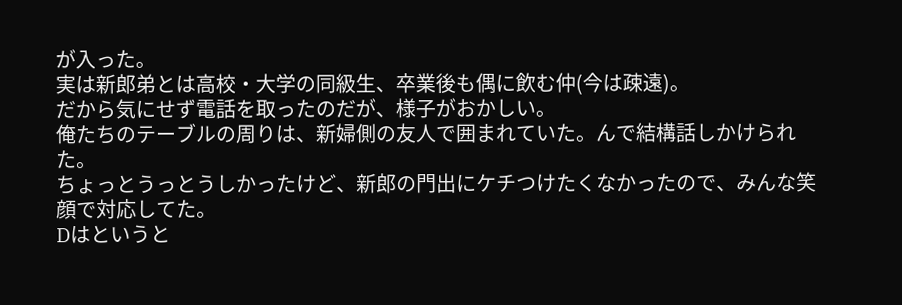が入った。
実は新郎弟とは高校・大学の同級生、卒業後も偶に飲む仲(今は疎遠)。
だから気にせず電話を取ったのだが、様子がおかしい。
俺たちのテーブルの周りは、新婦側の友人で囲まれていた。んで結構話しかけられた。
ちょっとうっとうしかったけど、新郎の門出にケチつけたくなかったので、みんな笑顔で対応してた。
Dはというと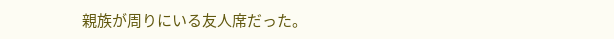親族が周りにいる友人席だった。